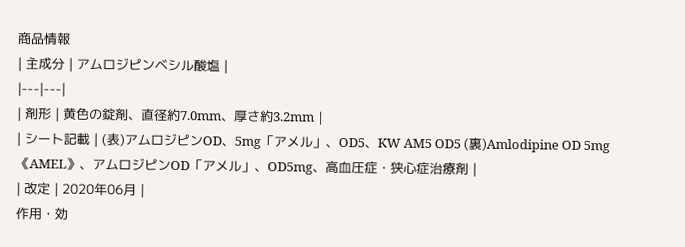商品情報
| 主成分 | アムロジピンベシル酸塩 |
|---|---|
| 剤形 | 黄色の錠剤、直径約7.0mm、厚さ約3.2mm |
| シート記載 | (表)アムロジピンOD、5mg「アメル」、OD5、KW AM5 OD5 (裏)Amlodipine OD 5mg《AMEL》、アムロジピンOD「アメル」、OD5mg、高血圧症・狭心症治療剤 |
| 改定 | 2020年06月 |
作用・効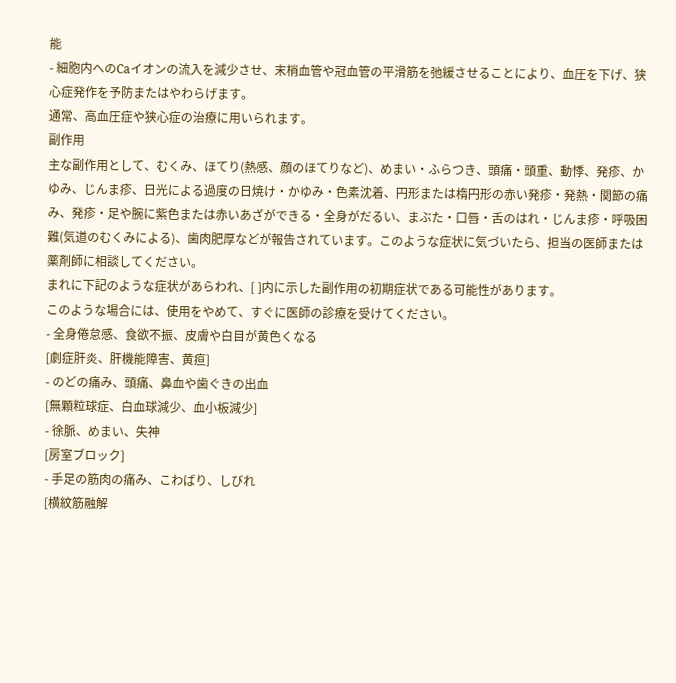能
- 細胞内へのCaイオンの流入を減少させ、末梢血管や冠血管の平滑筋を弛緩させることにより、血圧を下げ、狭心症発作を予防またはやわらげます。
通常、高血圧症や狭心症の治療に用いられます。
副作用
主な副作用として、むくみ、ほてり(熱感、顔のほてりなど)、めまい・ふらつき、頭痛・頭重、動悸、発疹、かゆみ、じんま疹、日光による過度の日焼け・かゆみ・色素沈着、円形または楕円形の赤い発疹・発熱・関節の痛み、発疹・足や腕に紫色または赤いあざができる・全身がだるい、まぶた・口唇・舌のはれ・じんま疹・呼吸困難(気道のむくみによる)、歯肉肥厚などが報告されています。このような症状に気づいたら、担当の医師または薬剤師に相談してください。
まれに下記のような症状があらわれ、[ ]内に示した副作用の初期症状である可能性があります。
このような場合には、使用をやめて、すぐに医師の診療を受けてください。
- 全身倦怠感、食欲不振、皮膚や白目が黄色くなる
[劇症肝炎、肝機能障害、黄疸]
- のどの痛み、頭痛、鼻血や歯ぐきの出血
[無顆粒球症、白血球減少、血小板減少]
- 徐脈、めまい、失神
[房室ブロック]
- 手足の筋肉の痛み、こわばり、しびれ
[横紋筋融解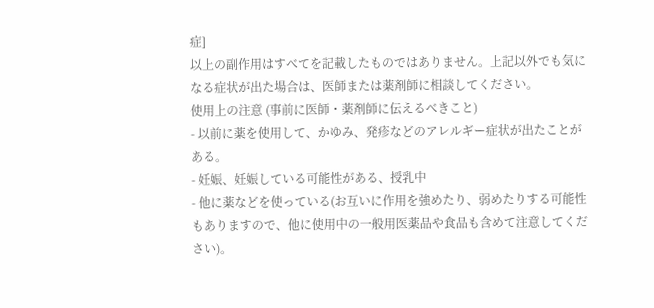症]
以上の副作用はすべてを記載したものではありません。上記以外でも気になる症状が出た場合は、医師または薬剤師に相談してください。
使用上の注意 (事前に医師・薬剤師に伝えるべきこと)
- 以前に薬を使用して、かゆみ、発疹などのアレルギー症状が出たことがある。
- 妊娠、妊娠している可能性がある、授乳中
- 他に薬などを使っている(お互いに作用を強めたり、弱めたりする可能性もありますので、他に使用中の一般用医薬品や食品も含めて注意してください)。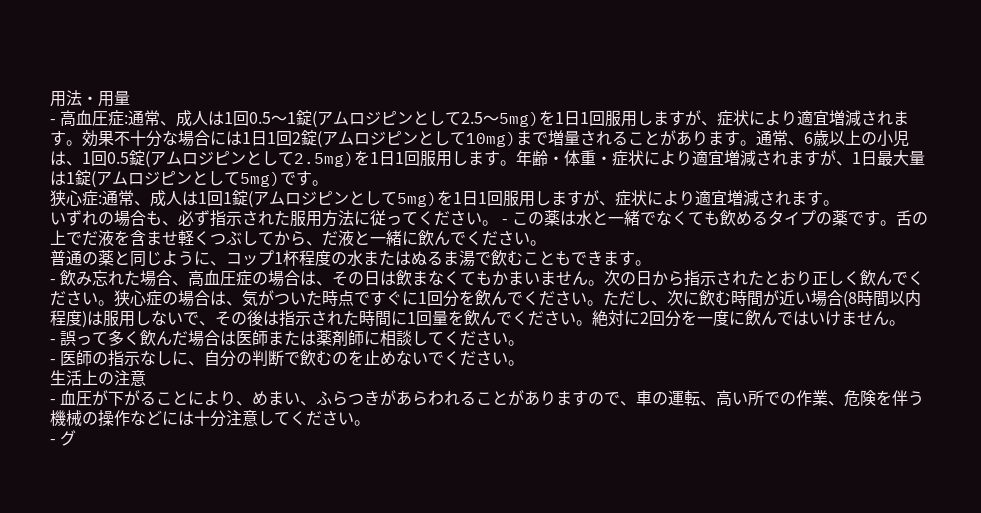用法・用量
- 高血圧症:通常、成人は1回0.5〜1錠(アムロジピンとして2.5〜5mg)を1日1回服用しますが、症状により適宜増減されます。効果不十分な場合には1日1回2錠(アムロジピンとして10mg)まで増量されることがあります。通常、6歳以上の小児は、1回0.5錠(アムロジピンとして2.5mg)を1日1回服用します。年齢・体重・症状により適宜増減されますが、1日最大量は1錠(アムロジピンとして5mg)です。
狭心症:通常、成人は1回1錠(アムロジピンとして5mg)を1日1回服用しますが、症状により適宜増減されます。
いずれの場合も、必ず指示された服用方法に従ってください。 - この薬は水と一緒でなくても飲めるタイプの薬です。舌の上でだ液を含ませ軽くつぶしてから、だ液と一緒に飲んでください。
普通の薬と同じように、コップ1杯程度の水またはぬるま湯で飲むこともできます。
- 飲み忘れた場合、高血圧症の場合は、その日は飲まなくてもかまいません。次の日から指示されたとおり正しく飲んでください。狭心症の場合は、気がついた時点ですぐに1回分を飲んでください。ただし、次に飲む時間が近い場合(8時間以内程度)は服用しないで、その後は指示された時間に1回量を飲んでください。絶対に2回分を一度に飲んではいけません。
- 誤って多く飲んだ場合は医師または薬剤師に相談してください。
- 医師の指示なしに、自分の判断で飲むのを止めないでください。
生活上の注意
- 血圧が下がることにより、めまい、ふらつきがあらわれることがありますので、車の運転、高い所での作業、危険を伴う機械の操作などには十分注意してください。
- グ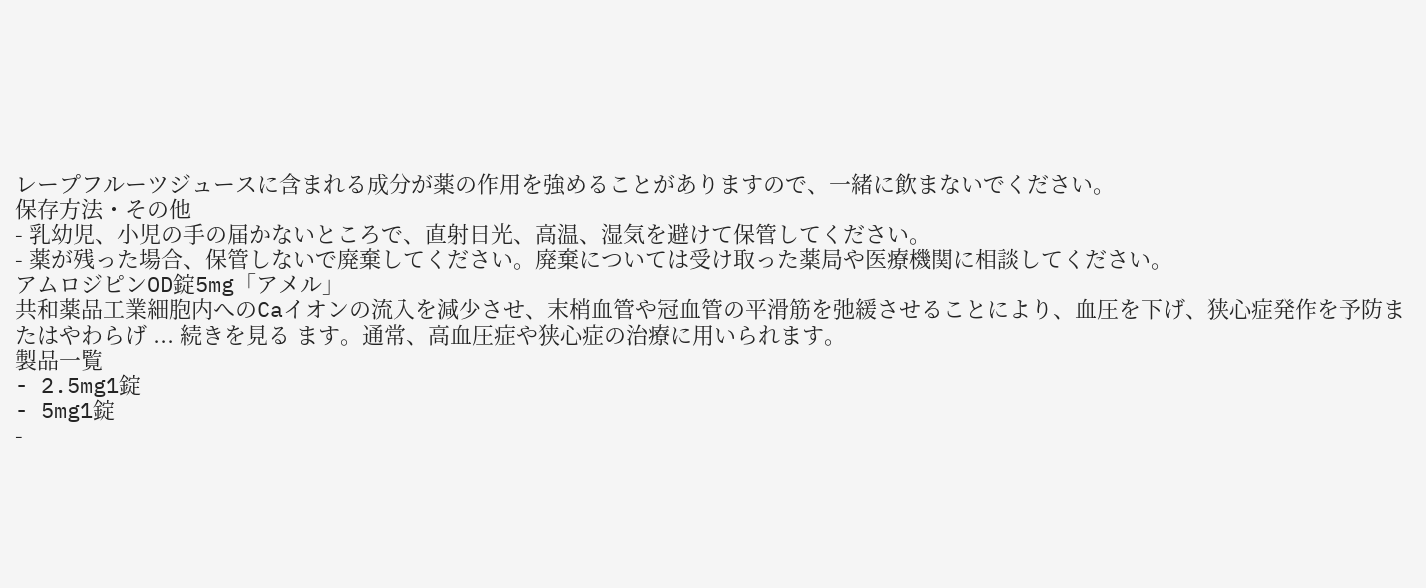レープフルーツジュースに含まれる成分が薬の作用を強めることがありますので、一緒に飲まないでください。
保存方法・その他
- 乳幼児、小児の手の届かないところで、直射日光、高温、湿気を避けて保管してください。
- 薬が残った場合、保管しないで廃棄してください。廃棄については受け取った薬局や医療機関に相談してください。
アムロジピンOD錠5mg「アメル」
共和薬品工業細胞内へのCaイオンの流入を減少させ、末梢血管や冠血管の平滑筋を弛緩させることにより、血圧を下げ、狭心症発作を予防またはやわらげ ... 続きを見る ます。通常、高血圧症や狭心症の治療に用いられます。
製品一覧
- 2.5mg1錠
- 5mg1錠
-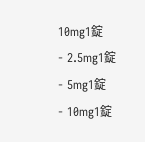10mg1錠
- 2.5mg1錠
- 5mg1錠
- 10mg1錠